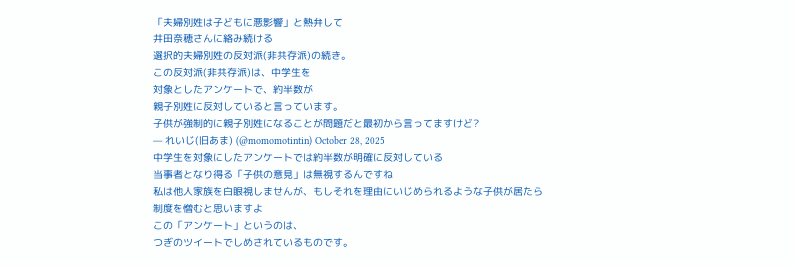「夫婦別姓は子どもに悪影響」と熱弁して
井田奈穂さんに絡み続ける
選択的夫婦別姓の反対派(非共存派)の続き。
この反対派(非共存派)は、中学生を
対象としたアンケートで、約半数が
親子別姓に反対していると言っています。
子供が強制的に親子別姓になることが問題だと最初から言ってますけど?
— れいじ(旧あま) (@momomotintin) October 28, 2025
中学生を対象にしたアンケートでは約半数が明確に反対している
当事者となり得る「子供の意見」は無視するんですね
私は他人家族を白眼視しませんが、もしそれを理由にいじめられるような子供が居たら制度を憎むと思いますよ
この「アンケート」というのは、
つぎのツイートでしめされているものです。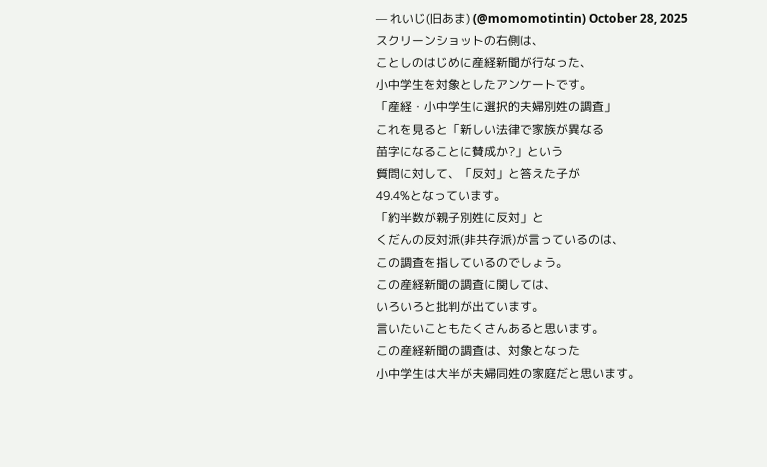— れいじ(旧あま) (@momomotintin) October 28, 2025
スクリーンショットの右側は、
ことしのはじめに産経新聞が行なった、
小中学生を対象としたアンケートです。
「産経・小中学生に選択的夫婦別姓の調査」
これを見ると「新しい法律で家族が異なる
苗字になることに賛成か?」という
質問に対して、「反対」と答えた子が
49.4%となっています。
「約半数が親子別姓に反対」と
くだんの反対派(非共存派)が言っているのは、
この調査を指しているのでしょう。
この産経新聞の調査に関しては、
いろいろと批判が出ています。
言いたいこともたくさんあると思います。
この産経新聞の調査は、対象となった
小中学生は大半が夫婦同姓の家庭だと思います。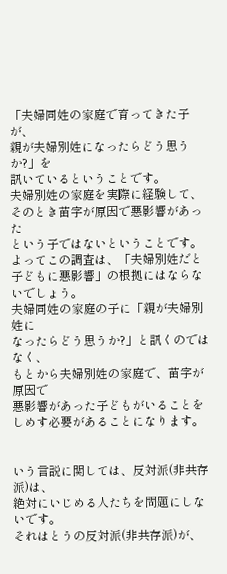「夫婦同姓の家庭で育ってきた子が、
親が夫婦別姓になったらどう思うか?」を
訊いているということです。
夫婦別姓の家庭を実際に経験して、
そのとき苗字が原因で悪影響があった
という子ではないということです。
よってこの調査は、「夫婦別姓だと
子どもに悪影響」の根拠にはならないでしょう。
夫婦同姓の家庭の子に「親が夫婦別姓に
なったらどう思うか?」と訊くのではなく、
もとから夫婦別姓の家庭で、苗字が原因で
悪影響があった子どもがいることを
しめす必要があることになります。


いう言説に関しては、反対派(非共存派)は、
絶対にいじめる人たちを問題にしないです。
それはとうの反対派(非共存派)が、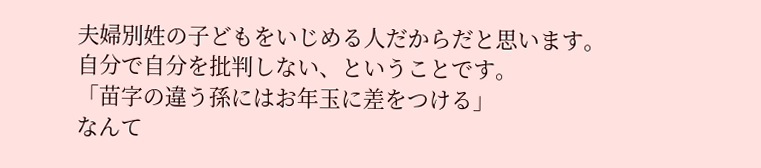夫婦別姓の子どもをいじめる人だからだと思います。
自分で自分を批判しない、ということです。
「苗字の違う孫にはお年玉に差をつける」
なんて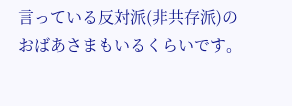言っている反対派(非共存派)の
おばあさまもいるくらいです。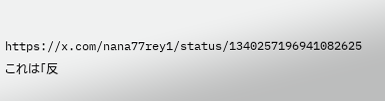https://x.com/nana77rey1/status/1340257196941082625
これは「反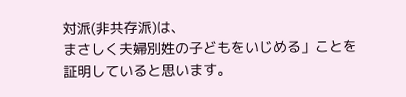対派(非共存派)は、
まさしく夫婦別姓の子どもをいじめる」ことを
証明していると思います。